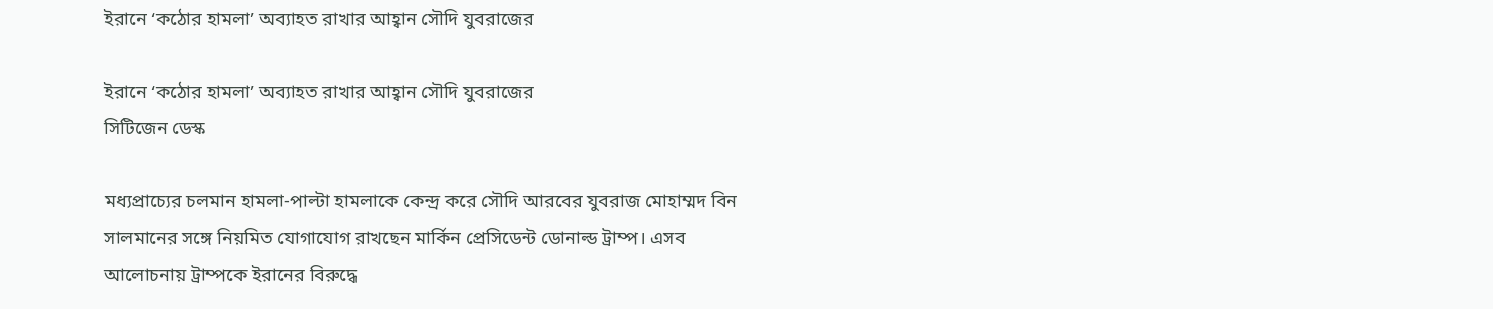ইরানে ‘কঠোর হামলা’ অব্যাহত রাখার আহ্বান সৌদি যুবরাজের

ইরানে ‘কঠোর হামলা’ অব্যাহত রাখার আহ্বান সৌদি যুবরাজের
সিটিজেন ডেস্ক

মধ্যপ্রাচ্যের চলমান হামলা-পাল্টা হামলাকে কেন্দ্র করে সৌদি আরবের যুবরাজ মোহাম্মদ বিন সালমানের সঙ্গে নিয়মিত যোগাযোগ রাখছেন মার্কিন প্রেসিডেন্ট ডোনাল্ড ট্রাম্প। এসব আলোচনায় ট্রাম্পকে ইরানের বিরুদ্ধে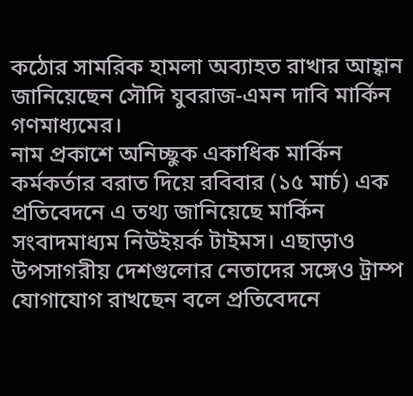কঠোর সামরিক হামলা অব্যাহত রাখার আহ্বান জানিয়েছেন সৌদি যুবরাজ-এমন দাবি মার্কিন গণমাধ্যমের।
নাম প্রকাশে অনিচ্ছুক একাধিক মার্কিন কর্মকর্তার বরাত দিয়ে রবিবার (১৫ মার্চ) এক প্রতিবেদনে এ তথ্য জানিয়েছে মার্কিন সংবাদমাধ্যম নিউইয়র্ক টাইমস। এছাড়াও উপসাগরীয় দেশগুলোর নেতাদের সঙ্গেও ট্রাম্প যোগাযোগ রাখছেন বলে প্রতিবেদনে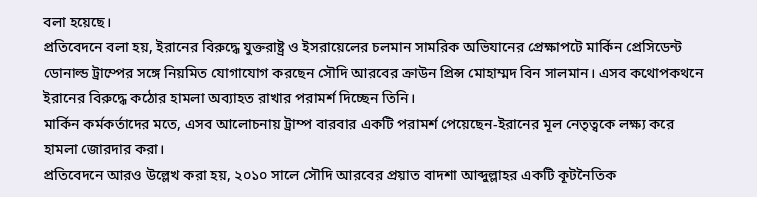বলা হয়েছে।
প্রতিবেদনে বলা হয়, ইরানের বিরুদ্ধে যুক্তরাষ্ট্র ও ইসরায়েলের চলমান সামরিক অভিযানের প্রেক্ষাপটে মার্কিন প্রেসিডেন্ট ডোনাল্ড ট্রাম্পের সঙ্গে নিয়মিত যোগাযোগ করছেন সৌদি আরবের ক্রাউন প্রিন্স মোহাম্মদ বিন সালমান। এসব কথোপকথনে ইরানের বিরুদ্ধে কঠোর হামলা অব্যাহত রাখার পরামর্শ দিচ্ছেন তিনি।
মার্কিন কর্মকর্তাদের মতে, এসব আলোচনায় ট্রাম্প বারবার একটি পরামর্শ পেয়েছেন-ইরানের মূল নেতৃত্বকে লক্ষ্য করে হামলা জোরদার করা।
প্রতিবেদনে আরও উল্লেখ করা হয়, ২০১০ সালে সৌদি আরবের প্রয়াত বাদশা আব্দুল্লাহর একটি কূটনৈতিক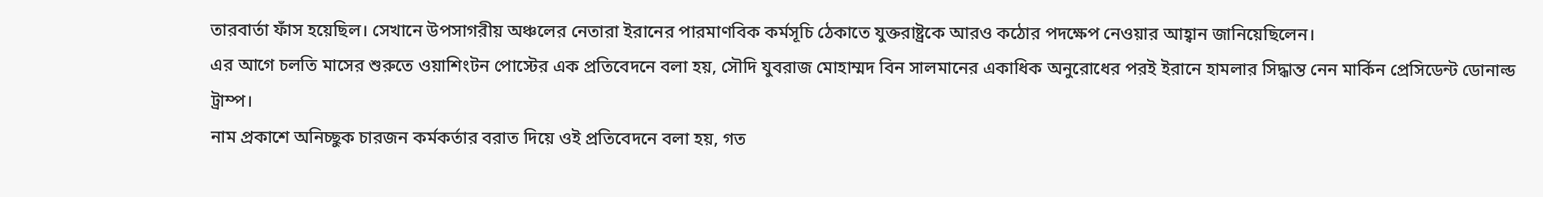তারবার্তা ফাঁস হয়েছিল। সেখানে উপসাগরীয় অঞ্চলের নেতারা ইরানের পারমাণবিক কর্মসূচি ঠেকাতে যুক্তরাষ্ট্রকে আরও কঠোর পদক্ষেপ নেওয়ার আহ্বান জানিয়েছিলেন।
এর আগে চলতি মাসের শুরুতে ওয়াশিংটন পোস্টের এক প্রতিবেদনে বলা হয়, সৌদি যুবরাজ মোহাম্মদ বিন সালমানের একাধিক অনুরোধের পরই ইরানে হামলার সিদ্ধান্ত নেন মার্কিন প্রেসিডেন্ট ডোনাল্ড ট্রাম্প।
নাম প্রকাশে অনিচ্ছুক চারজন কর্মকর্তার বরাত দিয়ে ওই প্রতিবেদনে বলা হয়, গত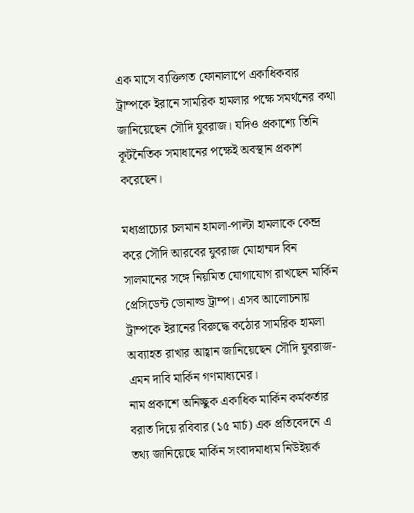এক মাসে ব্যক্তিগত ফোনালাপে একাধিকবার ট্রাম্পকে ইরানে সামরিক হামলার পক্ষে সমর্থনের কথা জানিয়েছেন সৌদি যুবরাজ। যদিও প্রকাশ্যে তিনি কূটনৈতিক সমাধানের পক্ষেই অবস্থান প্রকাশ করেছেন।

মধ্যপ্রাচ্যের চলমান হামলা-পাল্টা হামলাকে কেন্দ্র করে সৌদি আরবের যুবরাজ মোহাম্মদ বিন সালমানের সঙ্গে নিয়মিত যোগাযোগ রাখছেন মার্কিন প্রেসিডেন্ট ডোনাল্ড ট্রাম্প। এসব আলোচনায় ট্রাম্পকে ইরানের বিরুদ্ধে কঠোর সামরিক হামলা অব্যাহত রাখার আহ্বান জানিয়েছেন সৌদি যুবরাজ-এমন দাবি মার্কিন গণমাধ্যমের।
নাম প্রকাশে অনিচ্ছুক একাধিক মার্কিন কর্মকর্তার বরাত দিয়ে রবিবার (১৫ মার্চ) এক প্রতিবেদনে এ তথ্য জানিয়েছে মার্কিন সংবাদমাধ্যম নিউইয়র্ক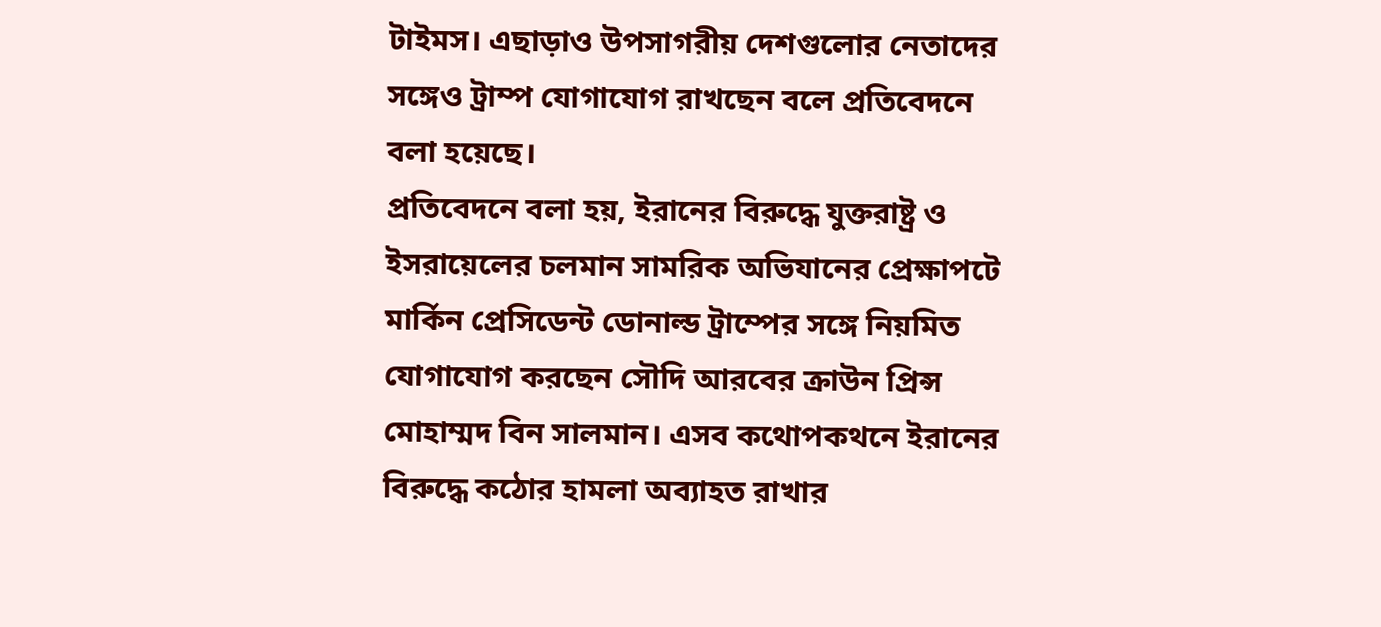টাইমস। এছাড়াও উপসাগরীয় দেশগুলোর নেতাদের সঙ্গেও ট্রাম্প যোগাযোগ রাখছেন বলে প্রতিবেদনে বলা হয়েছে।
প্রতিবেদনে বলা হয়, ইরানের বিরুদ্ধে যুক্তরাষ্ট্র ও ইসরায়েলের চলমান সামরিক অভিযানের প্রেক্ষাপটে মার্কিন প্রেসিডেন্ট ডোনাল্ড ট্রাম্পের সঙ্গে নিয়মিত যোগাযোগ করছেন সৌদি আরবের ক্রাউন প্রিন্স মোহাম্মদ বিন সালমান। এসব কথোপকথনে ইরানের বিরুদ্ধে কঠোর হামলা অব্যাহত রাখার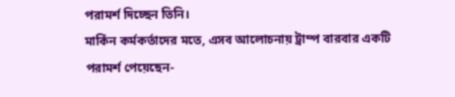পরামর্শ দিচ্ছেন তিনি।
মার্কিন কর্মকর্তাদের মতে, এসব আলোচনায় ট্রাম্প বারবার একটি পরামর্শ পেয়েছেন-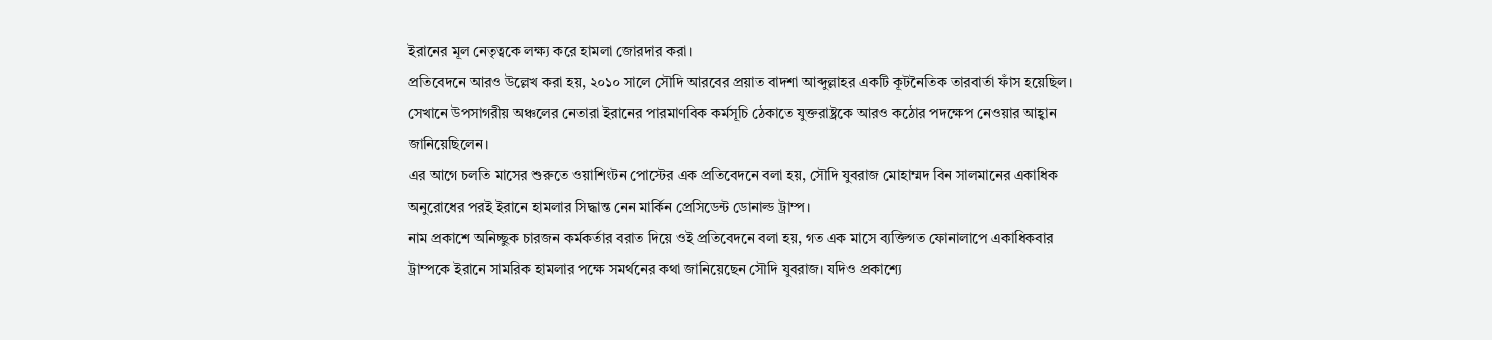ইরানের মূল নেতৃত্বকে লক্ষ্য করে হামলা জোরদার করা।
প্রতিবেদনে আরও উল্লেখ করা হয়, ২০১০ সালে সৌদি আরবের প্রয়াত বাদশা আব্দুল্লাহর একটি কূটনৈতিক তারবার্তা ফাঁস হয়েছিল। সেখানে উপসাগরীয় অঞ্চলের নেতারা ইরানের পারমাণবিক কর্মসূচি ঠেকাতে যুক্তরাষ্ট্রকে আরও কঠোর পদক্ষেপ নেওয়ার আহ্বান জানিয়েছিলেন।
এর আগে চলতি মাসের শুরুতে ওয়াশিংটন পোস্টের এক প্রতিবেদনে বলা হয়, সৌদি যুবরাজ মোহাম্মদ বিন সালমানের একাধিক অনুরোধের পরই ইরানে হামলার সিদ্ধান্ত নেন মার্কিন প্রেসিডেন্ট ডোনাল্ড ট্রাম্প।
নাম প্রকাশে অনিচ্ছুক চারজন কর্মকর্তার বরাত দিয়ে ওই প্রতিবেদনে বলা হয়, গত এক মাসে ব্যক্তিগত ফোনালাপে একাধিকবার ট্রাম্পকে ইরানে সামরিক হামলার পক্ষে সমর্থনের কথা জানিয়েছেন সৌদি যুবরাজ। যদিও প্রকাশ্যে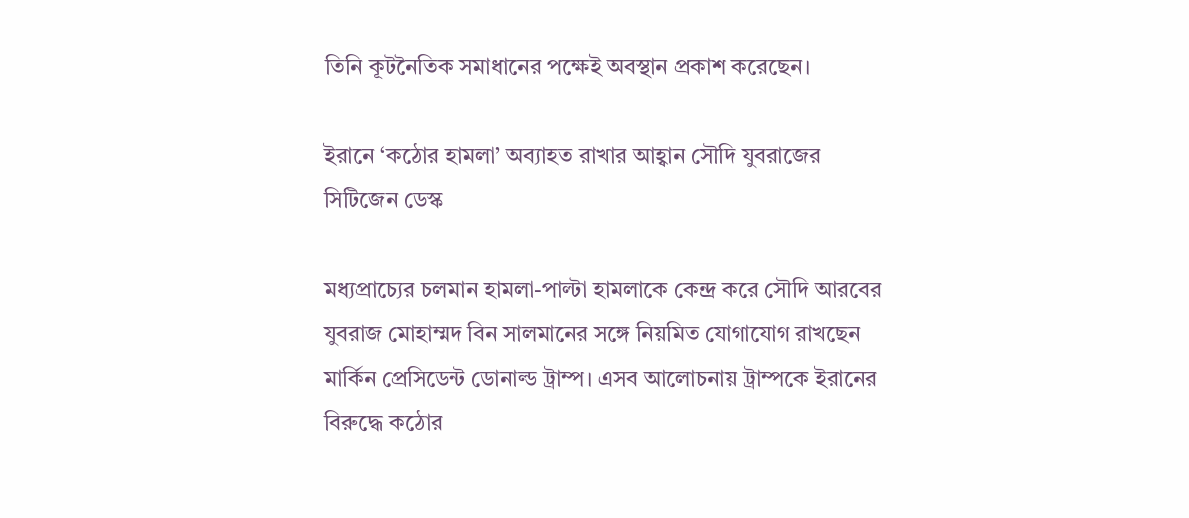তিনি কূটনৈতিক সমাধানের পক্ষেই অবস্থান প্রকাশ করেছেন।

ইরানে ‘কঠোর হামলা’ অব্যাহত রাখার আহ্বান সৌদি যুবরাজের
সিটিজেন ডেস্ক

মধ্যপ্রাচ্যের চলমান হামলা-পাল্টা হামলাকে কেন্দ্র করে সৌদি আরবের যুবরাজ মোহাম্মদ বিন সালমানের সঙ্গে নিয়মিত যোগাযোগ রাখছেন মার্কিন প্রেসিডেন্ট ডোনাল্ড ট্রাম্প। এসব আলোচনায় ট্রাম্পকে ইরানের বিরুদ্ধে কঠোর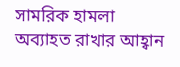সামরিক হামলা অব্যাহত রাখার আহ্বান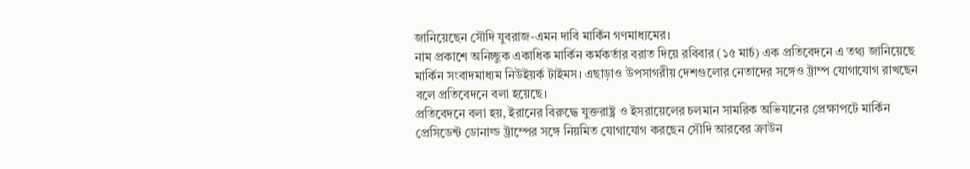জানিয়েছেন সৌদি যুবরাজ-এমন দাবি মার্কিন গণমাধ্যমের।
নাম প্রকাশে অনিচ্ছুক একাধিক মার্কিন কর্মকর্তার বরাত দিয়ে রবিবার (১৫ মার্চ) এক প্রতিবেদনে এ তথ্য জানিয়েছে মার্কিন সংবাদমাধ্যম নিউইয়র্ক টাইমস। এছাড়াও উপসাগরীয় দেশগুলোর নেতাদের সঙ্গেও ট্রাম্প যোগাযোগ রাখছেন বলে প্রতিবেদনে বলা হয়েছে।
প্রতিবেদনে বলা হয়, ইরানের বিরুদ্ধে যুক্তরাষ্ট্র ও ইসরায়েলের চলমান সামরিক অভিযানের প্রেক্ষাপটে মার্কিন প্রেসিডেন্ট ডোনাল্ড ট্রাম্পের সঙ্গে নিয়মিত যোগাযোগ করছেন সৌদি আরবের ক্রাউন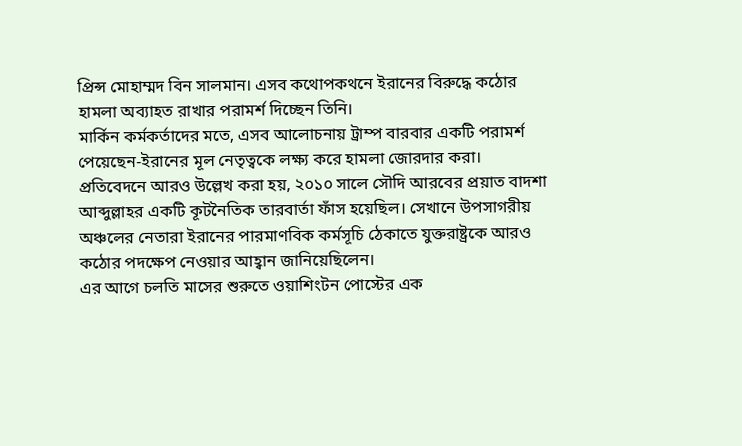প্রিন্স মোহাম্মদ বিন সালমান। এসব কথোপকথনে ইরানের বিরুদ্ধে কঠোর হামলা অব্যাহত রাখার পরামর্শ দিচ্ছেন তিনি।
মার্কিন কর্মকর্তাদের মতে, এসব আলোচনায় ট্রাম্প বারবার একটি পরামর্শ পেয়েছেন-ইরানের মূল নেতৃত্বকে লক্ষ্য করে হামলা জোরদার করা।
প্রতিবেদনে আরও উল্লেখ করা হয়, ২০১০ সালে সৌদি আরবের প্রয়াত বাদশা আব্দুল্লাহর একটি কূটনৈতিক তারবার্তা ফাঁস হয়েছিল। সেখানে উপসাগরীয় অঞ্চলের নেতারা ইরানের পারমাণবিক কর্মসূচি ঠেকাতে যুক্তরাষ্ট্রকে আরও কঠোর পদক্ষেপ নেওয়ার আহ্বান জানিয়েছিলেন।
এর আগে চলতি মাসের শুরুতে ওয়াশিংটন পোস্টের এক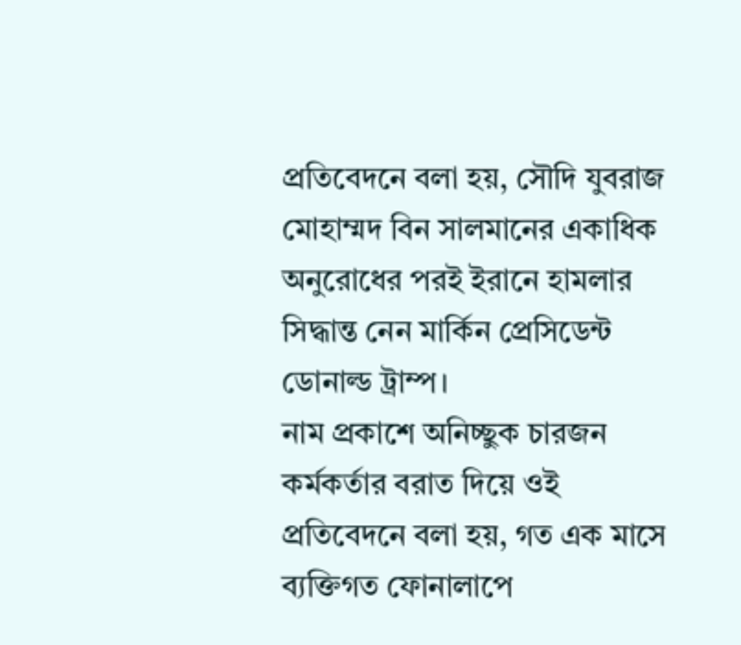প্রতিবেদনে বলা হয়, সৌদি যুবরাজ মোহাম্মদ বিন সালমানের একাধিক অনুরোধের পরই ইরানে হামলার সিদ্ধান্ত নেন মার্কিন প্রেসিডেন্ট ডোনাল্ড ট্রাম্প।
নাম প্রকাশে অনিচ্ছুক চারজন কর্মকর্তার বরাত দিয়ে ওই প্রতিবেদনে বলা হয়, গত এক মাসে ব্যক্তিগত ফোনালাপে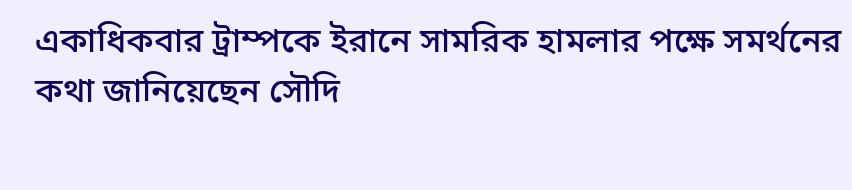একাধিকবার ট্রাম্পকে ইরানে সামরিক হামলার পক্ষে সমর্থনের কথা জানিয়েছেন সৌদি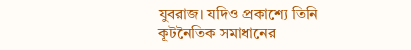যুবরাজ। যদিও প্রকাশ্যে তিনি কূটনৈতিক সমাধানের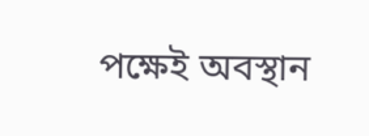পক্ষেই অবস্থান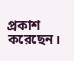প্রকাশ করেছেন।